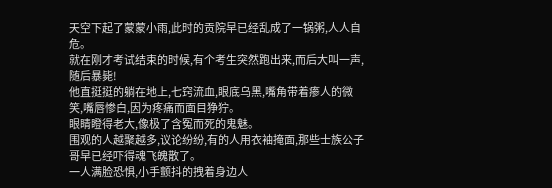天空下起了蒙蒙小雨,此时的贡院早已经乱成了一锅粥,人人自危。
就在刚才考试结束的时候,有个考生突然跑出来,而后大叫一声,随后暴毙!
他直挺挺的躺在地上,七窍流血,眼底乌黑,嘴角带着瘆人的微笑,嘴唇惨白,因为疼痛而面目狰狞。
眼睛瞪得老大,像极了含冤而死的鬼魅。
围观的人越聚越多,议论纷纷,有的人用衣袖掩面,那些士族公子哥早已经吓得魂飞魄散了。
一人满脸恐惧,小手颤抖的拽着身边人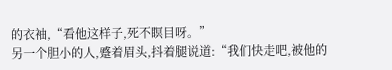的衣袖,“看他这样子,死不瞑目呀。”
另一个胆小的人,蹙着眉头,抖着腿说道:“我们快走吧,被他的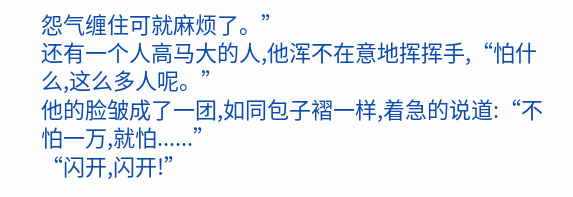怨气缠住可就麻烦了。”
还有一个人高马大的人,他浑不在意地挥挥手,“怕什么,这么多人呢。”
他的脸皱成了一团,如同包子褶一样,着急的说道:“不怕一万,就怕......”
“闪开,闪开!”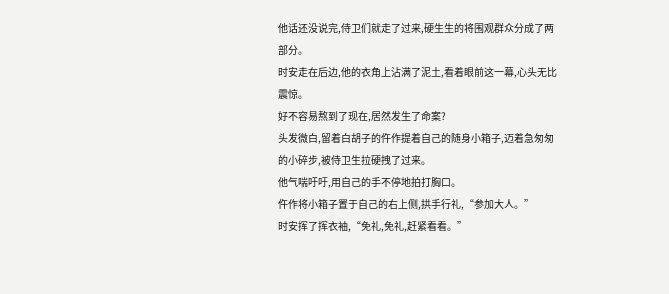他话还没说完,侍卫们就走了过来,硬生生的将围观群众分成了两部分。
时安走在后边,他的衣角上沾满了泥土,看着眼前这一幕,心头无比震惊。
好不容易熬到了现在,居然发生了命案?
头发微白,留着白胡子的仵作提着自己的随身小箱子,迈着急匆匆的小碎步,被侍卫生拉硬拽了过来。
他气喘吁吁,用自己的手不停地拍打胸口。
仵作将小箱子置于自己的右上侧,拱手行礼,“参加大人。”
时安挥了挥衣袖,“免礼,免礼,赶紧看看。”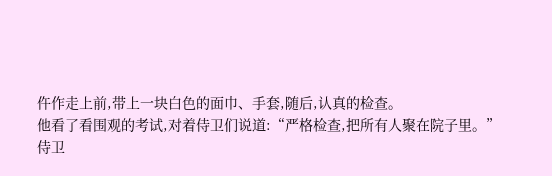仵作走上前,带上一块白色的面巾、手套,随后,认真的检查。
他看了看围观的考试,对着侍卫们说道:“严格检查,把所有人聚在院子里。”
侍卫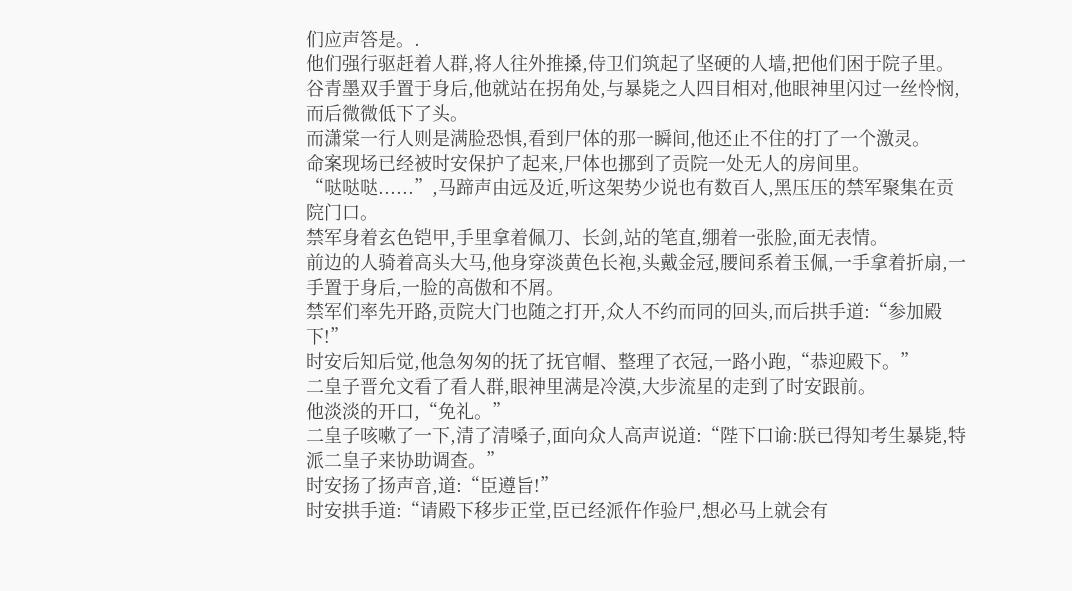们应声答是。.
他们强行驱赶着人群,将人往外推搡,侍卫们筑起了坚硬的人墙,把他们困于院子里。
谷青墨双手置于身后,他就站在拐角处,与暴毙之人四目相对,他眼神里闪过一丝怜悯,而后微微低下了头。
而潇棠一行人则是满脸恐惧,看到尸体的那一瞬间,他还止不住的打了一个激灵。
命案现场已经被时安保护了起来,尸体也挪到了贡院一处无人的房间里。
“哒哒哒......”,马蹄声由远及近,听这架势少说也有数百人,黑压压的禁军聚集在贡院门口。
禁军身着玄色铠甲,手里拿着佩刀、长剑,站的笔直,绷着一张脸,面无表情。
前边的人骑着高头大马,他身穿淡黄色长袍,头戴金冠,腰间系着玉佩,一手拿着折扇,一手置于身后,一脸的高傲和不屑。
禁军们率先开路,贡院大门也随之打开,众人不约而同的回头,而后拱手道:“参加殿下!”
时安后知后觉,他急匆匆的抚了抚官帽、整理了衣冠,一路小跑,“恭迎殿下。”
二皇子晋允文看了看人群,眼神里满是冷漠,大步流星的走到了时安跟前。
他淡淡的开口,“免礼。”
二皇子咳嗽了一下,清了清嗓子,面向众人高声说道:“陛下口谕:朕已得知考生暴毙,特派二皇子来协助调查。”
时安扬了扬声音,道:“臣遵旨!”
时安拱手道:“请殿下移步正堂,臣已经派仵作验尸,想必马上就会有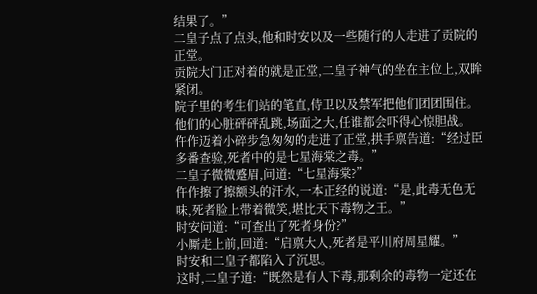结果了。”
二皇子点了点头,他和时安以及一些随行的人走进了贡院的正堂。
贡院大门正对着的就是正堂,二皇子神气的坐在主位上,双眸紧闭。
院子里的考生们站的笔直,侍卫以及禁军把他们团团围住。
他们的心脏砰砰乱跳,场面之大,任谁都会吓得心惊胆战。
仵作迈着小碎步急匆匆的走进了正堂,拱手禀告道:“经过臣多番查验,死者中的是七星海棠之毒。”
二皇子微微蹙眉,问道:“七星海棠?”
仵作擦了擦额头的汗水,一本正经的说道:“是,此毒无色无味,死者脸上带着微笑,堪比天下毒物之王。”
时安问道:“可查出了死者身份?”
小厮走上前,回道:“启禀大人,死者是平川府周星耀。”
时安和二皇子都陷入了沉思。
这时,二皇子道:“既然是有人下毒,那剩余的毒物一定还在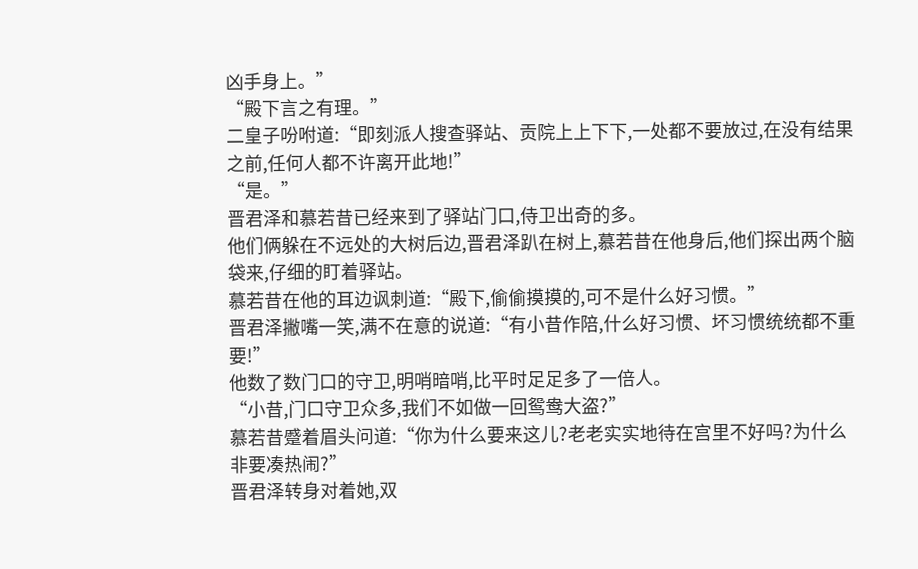凶手身上。”
“殿下言之有理。”
二皇子吩咐道:“即刻派人搜查驿站、贡院上上下下,一处都不要放过,在没有结果之前,任何人都不许离开此地!”
“是。”
晋君泽和慕若昔已经来到了驿站门口,侍卫出奇的多。
他们俩躲在不远处的大树后边,晋君泽趴在树上,慕若昔在他身后,他们探出两个脑袋来,仔细的盯着驿站。
慕若昔在他的耳边讽刺道:“殿下,偷偷摸摸的,可不是什么好习惯。”
晋君泽撇嘴一笑,满不在意的说道:“有小昔作陪,什么好习惯、坏习惯统统都不重要!”
他数了数门口的守卫,明哨暗哨,比平时足足多了一倍人。
“小昔,门口守卫众多,我们不如做一回鸳鸯大盗?”
慕若昔蹙着眉头问道:“你为什么要来这儿?老老实实地待在宫里不好吗?为什么非要凑热闹?”
晋君泽转身对着她,双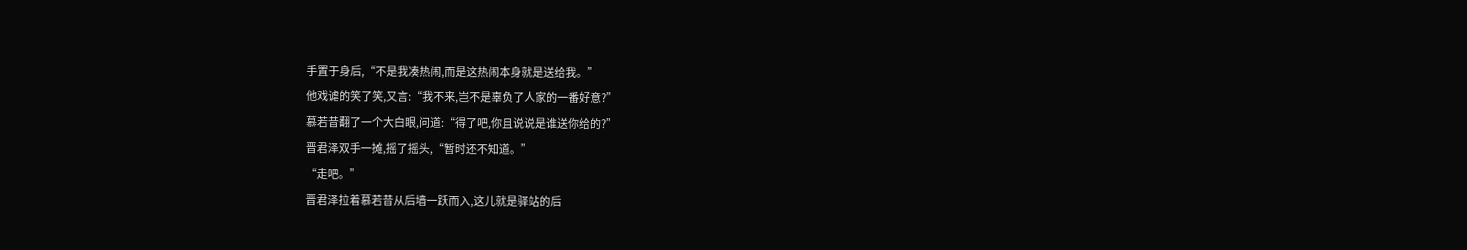手置于身后,“不是我凑热闹,而是这热闹本身就是送给我。”
他戏谑的笑了笑,又言:“我不来,岂不是辜负了人家的一番好意?”
慕若昔翻了一个大白眼,问道:“得了吧,你且说说是谁送你给的?”
晋君泽双手一摊,摇了摇头,“暂时还不知道。”
“走吧。”
晋君泽拉着慕若昔从后墙一跃而入,这儿就是驿站的后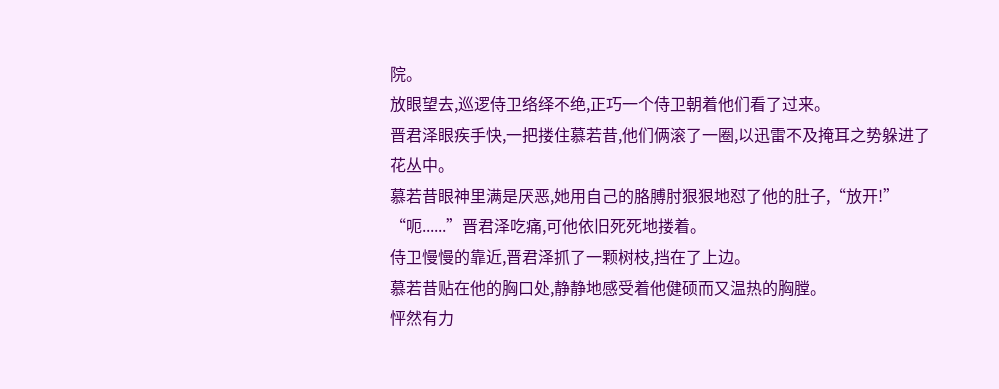院。
放眼望去,巡逻侍卫络绎不绝,正巧一个侍卫朝着他们看了过来。
晋君泽眼疾手快,一把搂住慕若昔,他们俩滚了一圈,以迅雷不及掩耳之势躲进了花丛中。
慕若昔眼神里满是厌恶,她用自己的胳膊肘狠狠地怼了他的肚子,“放开!”
“呃......”晋君泽吃痛,可他依旧死死地搂着。
侍卫慢慢的靠近,晋君泽抓了一颗树枝,挡在了上边。
慕若昔贴在他的胸口处,静静地感受着他健硕而又温热的胸膛。
怦然有力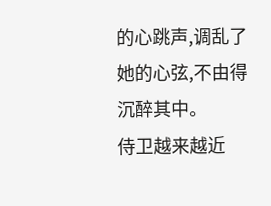的心跳声,调乱了她的心弦,不由得沉醉其中。
侍卫越来越近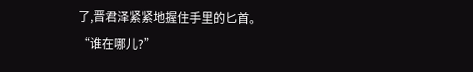了,晋君泽紧紧地握住手里的匕首。
“谁在哪儿?”